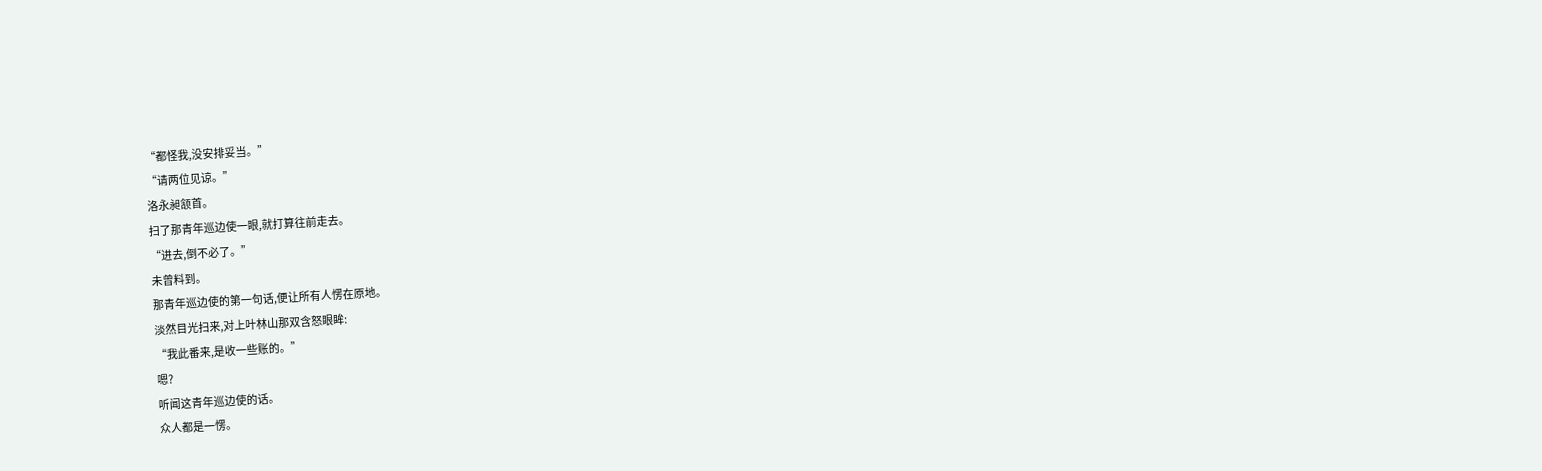“都怪我,没安排妥当。”
“请两位见谅。”
洛永昶颔首。
扫了那青年巡边使一眼,就打算往前走去。
“进去,倒不必了。”
未曾料到。
那青年巡边使的第一句话,便让所有人愣在原地。
淡然目光扫来,对上叶林山那双含怒眼眸:
“我此番来,是收一些账的。”
嗯?
听闻这青年巡边使的话。
众人都是一愣。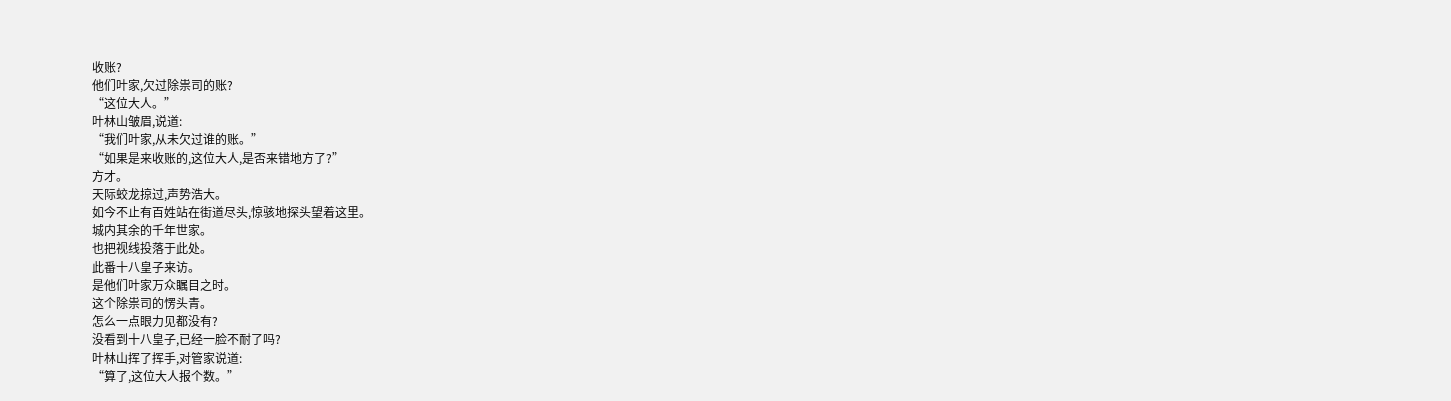收账?
他们叶家,欠过除祟司的账?
“这位大人。”
叶林山皱眉,说道:
“我们叶家,从未欠过谁的账。”
“如果是来收账的,这位大人,是否来错地方了?”
方才。
天际蛟龙掠过,声势浩大。
如今不止有百姓站在街道尽头,惊骇地探头望着这里。
城内其余的千年世家。
也把视线投落于此处。
此番十八皇子来访。
是他们叶家万众瞩目之时。
这个除祟司的愣头青。
怎么一点眼力见都没有?
没看到十八皇子,已经一脸不耐了吗?
叶林山挥了挥手,对管家说道:
“算了,这位大人报个数。”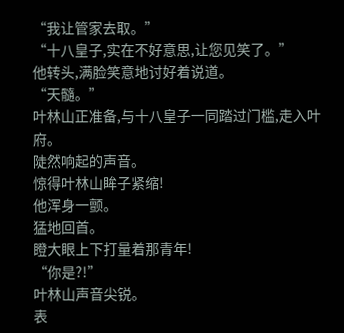“我让管家去取。”
“十八皇子,实在不好意思,让您见笑了。”
他转头,满脸笑意地讨好着说道。
“天髓。”
叶林山正准备,与十八皇子一同踏过门槛,走入叶府。
陡然响起的声音。
惊得叶林山眸子紧缩!
他浑身一颤。
猛地回首。
瞪大眼上下打量着那青年!
“你是?!”
叶林山声音尖锐。
表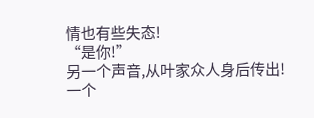情也有些失态!
“是你!”
另一个声音,从叶家众人身后传出!
一个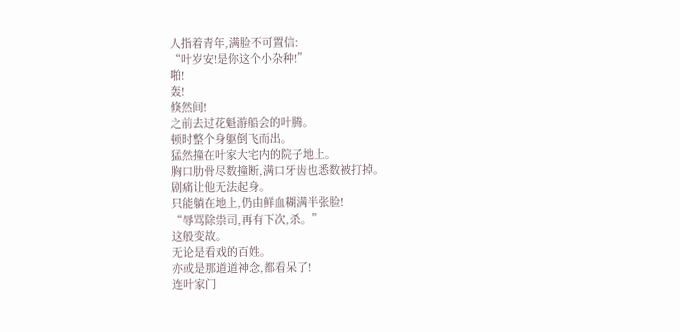人指着青年,满脸不可置信:
“叶岁安!是你这个小杂种!”
啪!
轰!
倏然间!
之前去过花魁游船会的叶腾。
顿时整个身躯倒飞而出。
猛然撞在叶家大宅内的院子地上。
胸口肋骨尽数撞断,满口牙齿也悉数被打掉。
剧痛让他无法起身。
只能躺在地上,仍由鲜血糊满半张脸!
“辱骂除祟司,再有下次,杀。”
这般变故。
无论是看戏的百姓。
亦或是那道道神念,都看呆了!
连叶家门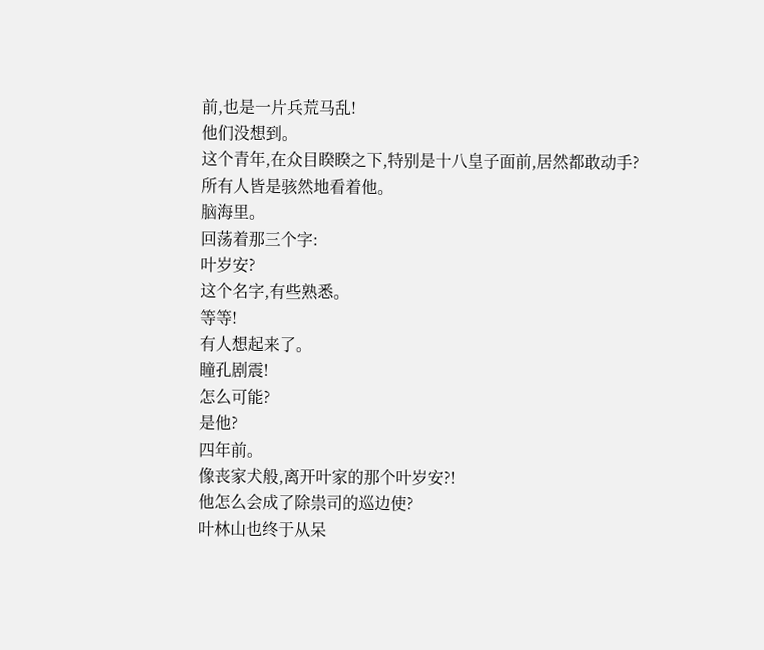前,也是一片兵荒马乱!
他们没想到。
这个青年,在众目睽睽之下,特别是十八皇子面前,居然都敢动手?
所有人皆是骇然地看着他。
脑海里。
回荡着那三个字:
叶岁安?
这个名字,有些熟悉。
等等!
有人想起来了。
瞳孔剧震!
怎么可能?
是他?
四年前。
像丧家犬般,离开叶家的那个叶岁安?!
他怎么会成了除祟司的巡边使?
叶林山也终于从呆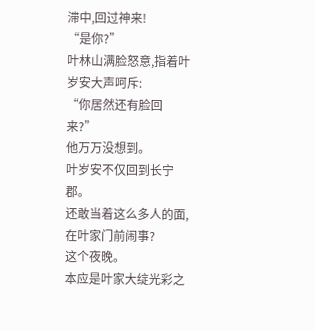滞中,回过神来!
“是你?”
叶林山满脸怒意,指着叶岁安大声呵斥:
“你居然还有脸回来?”
他万万没想到。
叶岁安不仅回到长宁郡。
还敢当着这么多人的面,在叶家门前闹事?
这个夜晚。
本应是叶家大绽光彩之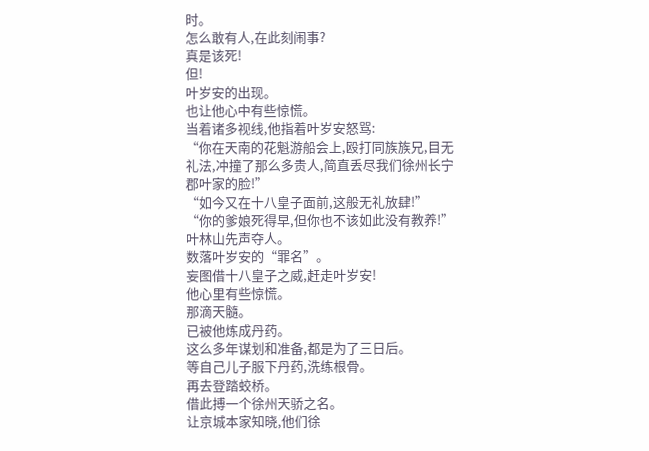时。
怎么敢有人,在此刻闹事?
真是该死!
但!
叶岁安的出现。
也让他心中有些惊慌。
当着诸多视线,他指着叶岁安怒骂:
“你在天南的花魁游船会上,殴打同族族兄,目无礼法,冲撞了那么多贵人,简直丢尽我们徐州长宁郡叶家的脸!”
“如今又在十八皇子面前,这般无礼放肆!”
“你的爹娘死得早,但你也不该如此没有教养!”
叶林山先声夺人。
数落叶岁安的“罪名”。
妄图借十八皇子之威,赶走叶岁安!
他心里有些惊慌。
那滴天髓。
已被他炼成丹药。
这么多年谋划和准备,都是为了三日后。
等自己儿子服下丹药,洗练根骨。
再去登踏蛟桥。
借此搏一个徐州天骄之名。
让京城本家知晓,他们徐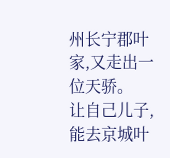州长宁郡叶家,又走出一位天骄。
让自己儿子,能去京城叶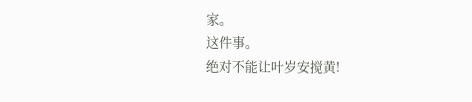家。
这件事。
绝对不能让叶岁安搅黄!